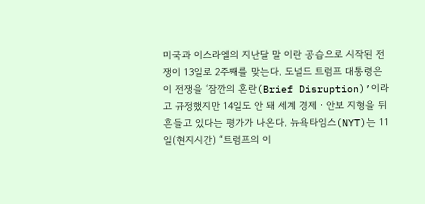미국과 이스라엘의 지난달 말 이란 공습으로 시작된 전쟁이 13일로 2주째를 맞는다. 도널드 트럼프 대통령은 이 전쟁을 ‘잠깐의 혼란(Brief Disruption)’이라고 규정했지만 14일도 안 돼 세계 경제ㆍ안보 지형을 뒤흔들고 있다는 평가가 나온다. 뉴욕타임스(NYT)는 11일(현지시간) “트럼프의 이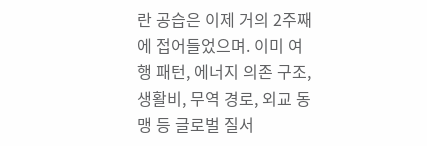란 공습은 이제 거의 2주째에 접어들었으며. 이미 여행 패턴, 에너지 의존 구조, 생활비, 무역 경로, 외교 동맹 등 글로벌 질서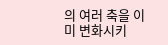의 여러 축을 이미 변화시키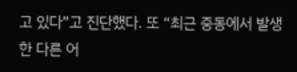고 있다”고 진단했다. 또 “최근 중동에서 발생한 다른 어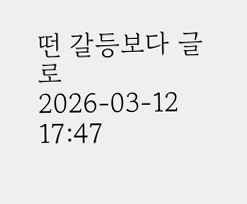떤 갈등보다 글로
2026-03-12 17:47